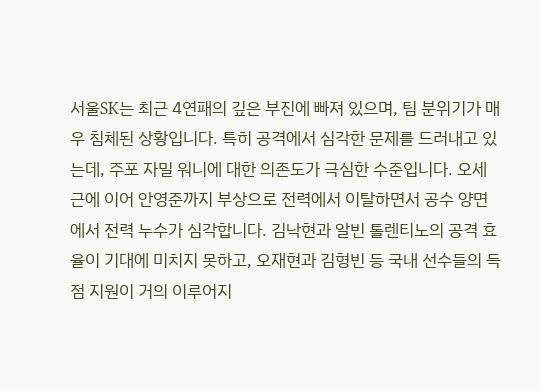서울SK는 최근 4연패의 깊은 부진에 빠져 있으며, 팀 분위기가 매우 침체된 상황입니다. 특히 공격에서 심각한 문제를 드러내고 있는데, 주포 자밀 워니에 대한 의존도가 극심한 수준입니다. 오세근에 이어 안영준까지 부상으로 전력에서 이탈하면서 공수 양면에서 전력 누수가 심각합니다. 김낙현과 알빈 톨렌티노의 공격 효율이 기대에 미치지 못하고, 오재현과 김형빈 등 국내 선수들의 득점 지원이 거의 이루어지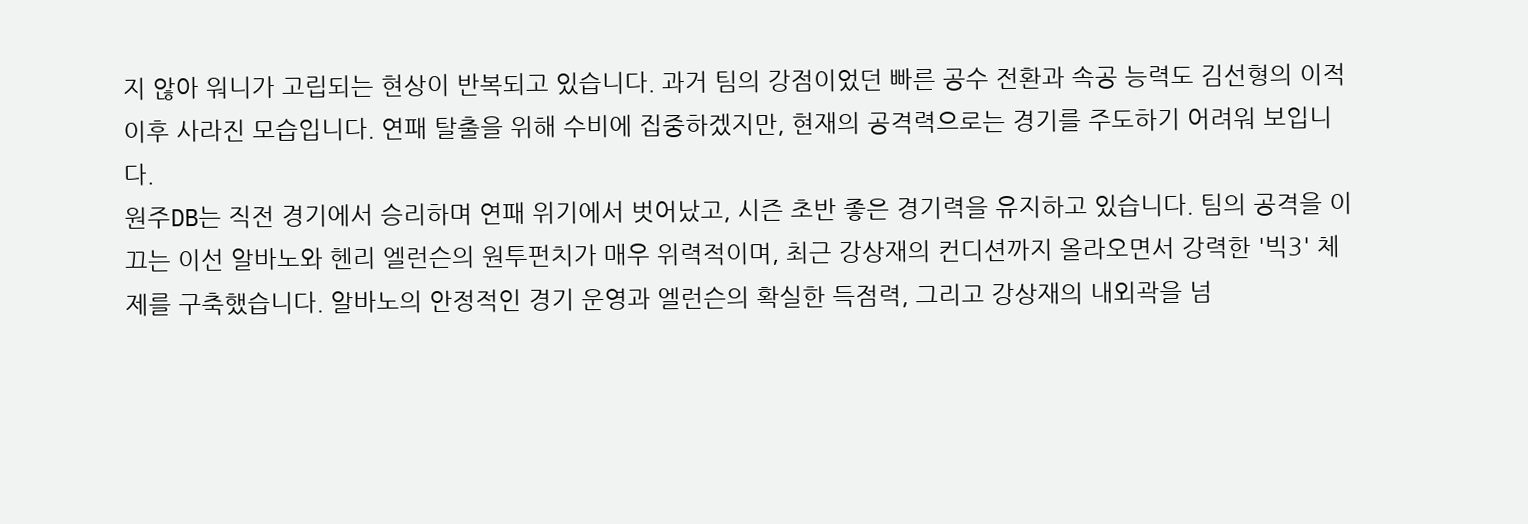지 않아 워니가 고립되는 현상이 반복되고 있습니다. 과거 팀의 강점이었던 빠른 공수 전환과 속공 능력도 김선형의 이적 이후 사라진 모습입니다. 연패 탈출을 위해 수비에 집중하겠지만, 현재의 공격력으로는 경기를 주도하기 어려워 보입니다.
원주DB는 직전 경기에서 승리하며 연패 위기에서 벗어났고, 시즌 초반 좋은 경기력을 유지하고 있습니다. 팀의 공격을 이끄는 이선 알바노와 헨리 엘런슨의 원투펀치가 매우 위력적이며, 최근 강상재의 컨디션까지 올라오면서 강력한 '빅3' 체제를 구축했습니다. 알바노의 안정적인 경기 운영과 엘런슨의 확실한 득점력, 그리고 강상재의 내외곽을 넘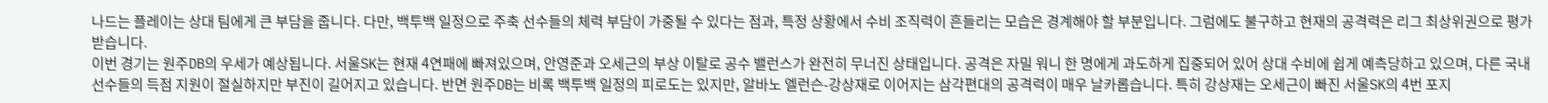나드는 플레이는 상대 팀에게 큰 부담을 줍니다. 다만, 백투백 일정으로 주축 선수들의 체력 부담이 가중될 수 있다는 점과, 특정 상황에서 수비 조직력이 흔들리는 모습은 경계해야 할 부분입니다. 그럼에도 불구하고 현재의 공격력은 리그 최상위권으로 평가받습니다.
이번 경기는 원주DB의 우세가 예상됩니다. 서울SK는 현재 4연패에 빠져있으며, 안영준과 오세근의 부상 이탈로 공수 밸런스가 완전히 무너진 상태입니다. 공격은 자밀 워니 한 명에게 과도하게 집중되어 있어 상대 수비에 쉽게 예측당하고 있으며, 다른 국내 선수들의 득점 지원이 절실하지만 부진이 길어지고 있습니다. 반면 원주DB는 비록 백투백 일정의 피로도는 있지만, 알바노 엘런슨-강상재로 이어지는 삼각편대의 공격력이 매우 날카롭습니다. 특히 강상재는 오세근이 빠진 서울SK의 4번 포지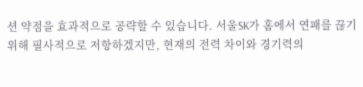션 약점을 효과적으로 공략할 수 있습니다. 서울SK가 홈에서 연패를 끊기 위해 필사적으로 저항하겠지만, 현재의 전력 차이와 경기력의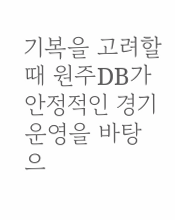기복을 고려할 때 원주DB가 안정적인 경기 운영을 바탕으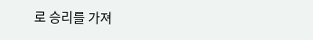로 승리를 가져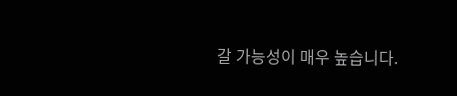갈 가능성이 매우 높습니다.